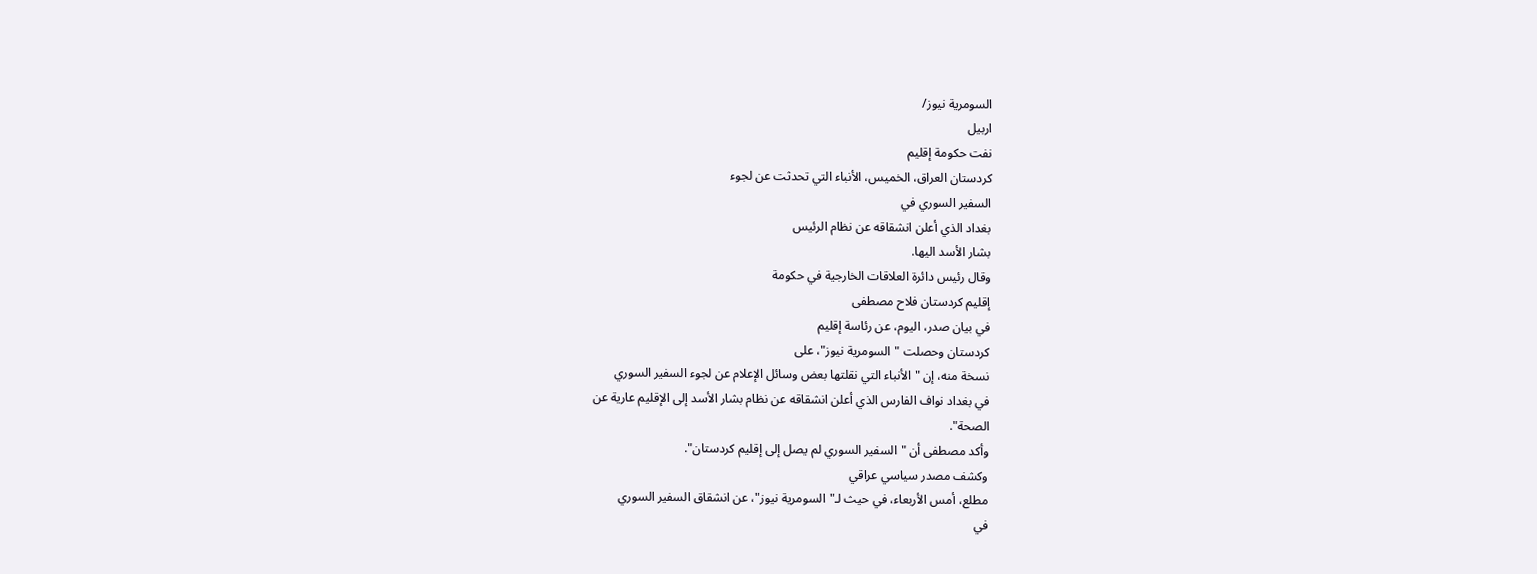السومرية نيوز/
اربيل
نفت حكومة إقليم
كردستان العراق، الخميس، الأنباء التي تحدثت عن لجوء
السفير السوري في
بغداد الذي أعلن انشقاقه عن نظام الرئيس
بشار الأسد اليها.
وقال رئيس دائرة العلاقات الخارجية في حكومة
إقليم كردستان فلاح مصطفى
في بيان صدر، اليوم، عن رئاسة إقليم
كردستان وحصلت "السومرية نيوز"، على
نسخة منه، إن "الأنباء التي نقلتها بعض وسائل الإعلام عن لجوء السفير السوري
في بغداد نواف الفارس الذي أعلن انشقاقه عن نظام بشار الأسد إلى الإقليم عارية عن
الصحة".
وأكد مصطفى أن "السفير السوري لم يصل إلى إقليم كردستان".
وكشف مصدر سياسي عراقي
مطلع، أمس الأربعاء، في حيث لـ"السومرية نيوز"، عن انشقاق السفير السوري
في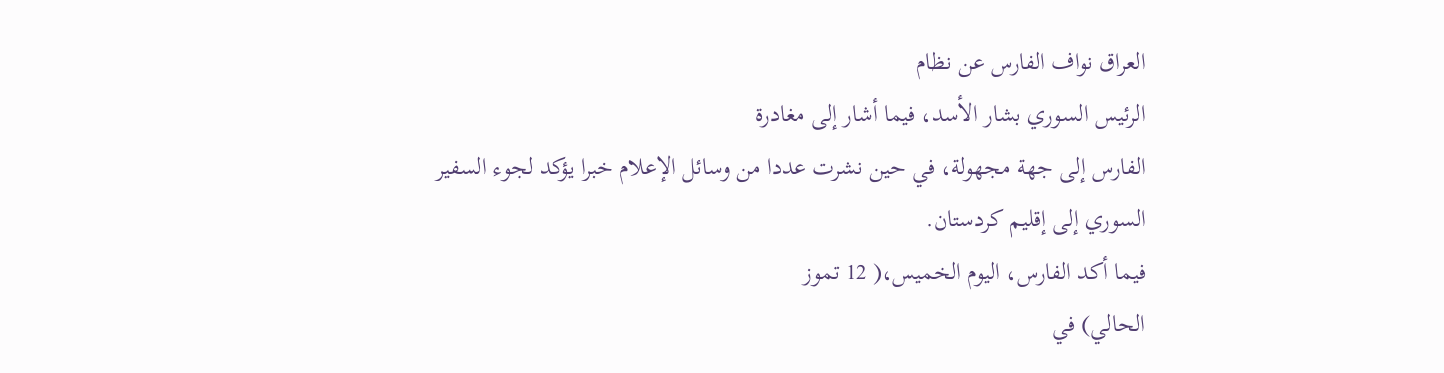العراق نواف الفارس عن نظام
الرئيس السوري بشار الأسد، فيما أشار إلى مغادرة
الفارس إلى جهة مجهولة، في حين نشرت عددا من وسائل الإعلام خبرا يؤكد لجوء السفير
السوري إلى إقليم كردستان.
فيما أكد الفارس، اليوم الخميس،( 12 تموز
الحالي) في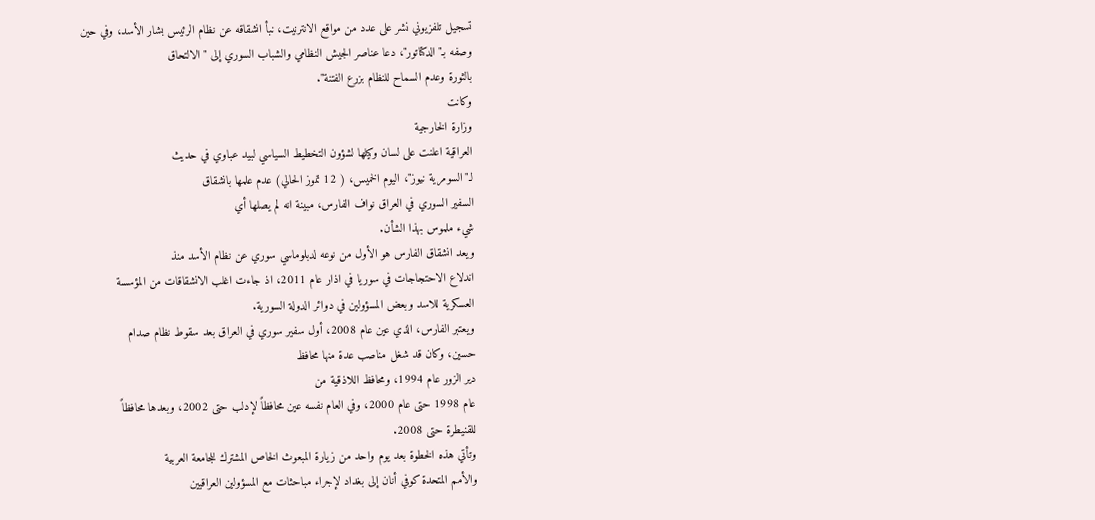تسجيل تلفزيوني نشر على عدد من مواقع الانترنيت، نبأ انشقاقه عن نظام الرئيس بشار الأسد، وفي حين
وصفه بـ"الدكتاتور"، دعا عناصر الجيش النظامي والشباب السوري إلى "الالتحاق
بالثورة وعدم السماح للنظام بزرع الفتنة".
وكانت
وزارة الخارجية
العراقية اعلنت على لسان وكيلها لشؤون التخطيط السياسي لبيد عباوي في حديث
لـ"السومرية نيوز"، اليوم الخميس، ( 12 تموز الحالي) عدم علمها بانشقاق
السفير السوري في العراق نواف الفارس، مبينة انه لم يصلها أي
شيء ملموس بهذا الشأن.
ويعد انشقاق الفارس هو الأول من نوعه لدبلوماسي سوري عن نظام الأسد منذ
اندلاع الاحتجاجات في سوريا في اذار عام 2011، اذ جاءت اغلب الانشقاقات من المؤسسة
العسكرية للاسد وبعض المسؤولين في دوائر الدولة السورية.
ويعتبر الفارس، الذي عين عام 2008، أول سفير سوري في العراق بعد سقوط نظام صدام
حسين، وكان قد شغل مناصب عدة منها محافظ
دير الزور عام 1994، ومحافظ اللاذقية من
عام 1998 حتى عام 2000، وفي العام نفسه عين محافظاً لإدلب حتى 2002، وبعدها محافظاً
للقنيطرة حتى 2008.
وتأتي هذه الخطوة بعد يوم واحد من زيارة المبعوث الخاص المشترك للجامعة العربية
والأمم المتحدة كوفي أنان إلى بغداد لإجراء مباحثات مع المسؤولين العراقيين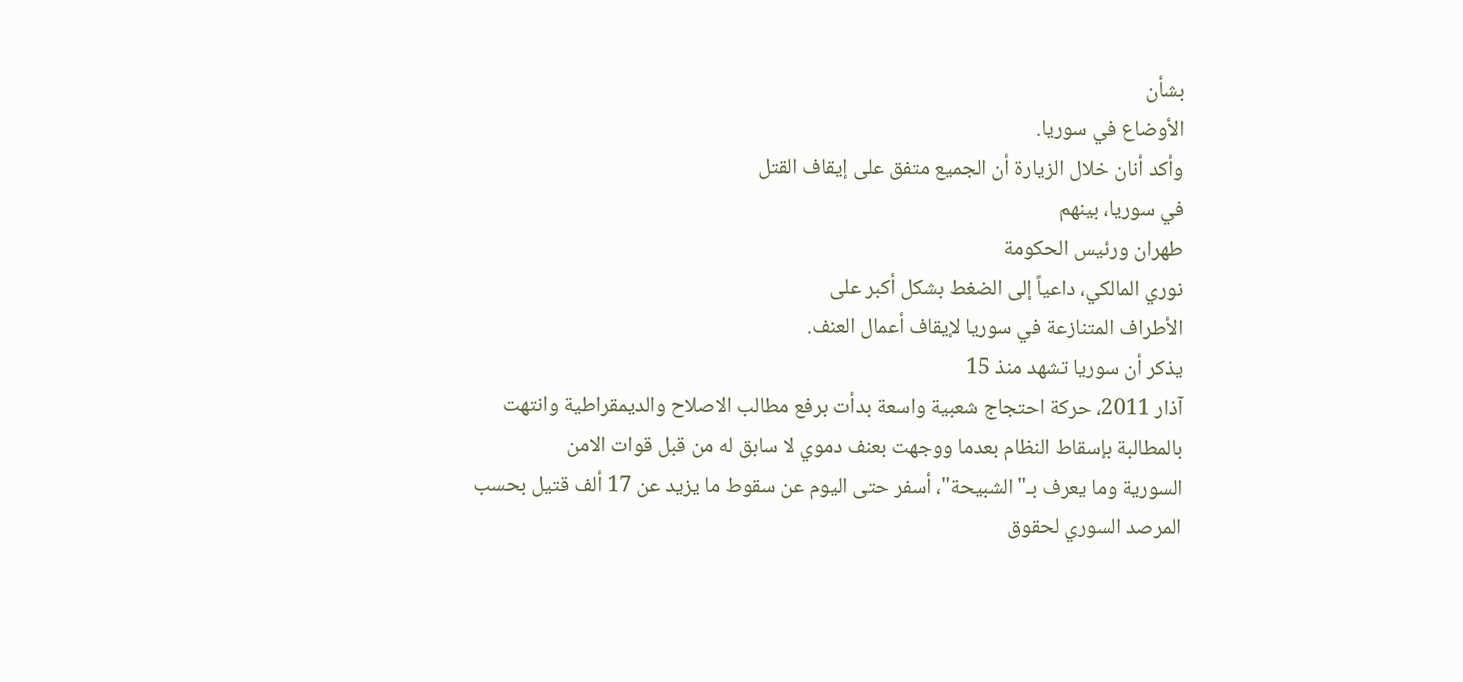بشأن
الأوضاع في سوريا.
وأكد أنان خلال الزيارة أن الجميع متفق على إيقاف القتل
في سوريا، بينهم
طهران ورئيس الحكومة
نوري المالكي، داعياً إلى الضغط بشكل أكبر على
الأطراف المتنازعة في سوريا لإيقاف أعمال العنف.
يذكر أن سوريا تشهد منذ 15
آذار 2011، حركة احتجاج شعبية واسعة بدأت برفع مطالب الاصلاح والديمقراطية وانتهت
بالمطالبة بإسقاط النظام بعدما ووجهت بعنف دموي لا سابق له من قبل قوات الامن
السورية وما يعرف بـ"الشبيحة"، أسفر حتى اليوم عن سقوط ما يزيد عن 17 ألف قتيل بحسب
المرصد السوري لحقوق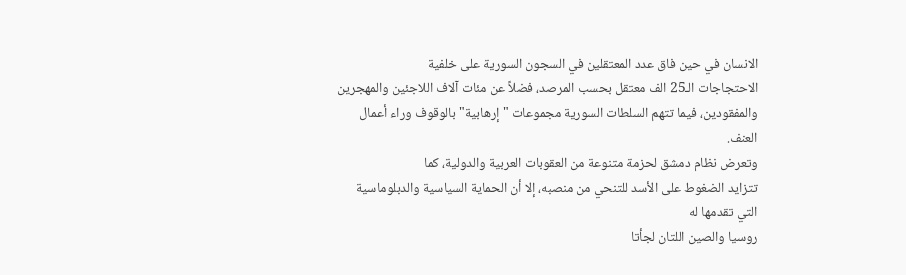الانسان في حين فاق عدد المعتقلين في السجون السورية على خلفية
الاحتجاجات الـ25 الف معتقل بحسب المرصد، فضلاً عن مئات آلاف اللاجئين والمهجرين
والمفقودين، فيما تتهم السلطات السورية مجموعات "إرهابية" بالوقوف وراء أعمال
العنف.
وتعرض نظام دمشق لحزمة متنوعة من العقوبات العربية والدولية، كما
تتزايد الضغوط على الأسد للتنحي من منصبه، إلا أن الحماية السياسية والدبلوماسية
التي تقدمها له
روسيا والصين اللتان لجأتا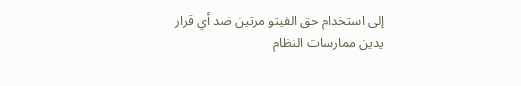إلى استخدام حق الفيتو مرتين ضد أي قرار
يدين ممارسات النظام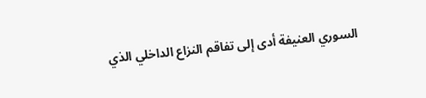السوري العنيفة أدى إلى تفاقم النزاع الداخلي الذي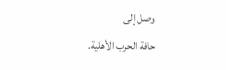وصل إلى
حافة الحرب الأهلية.